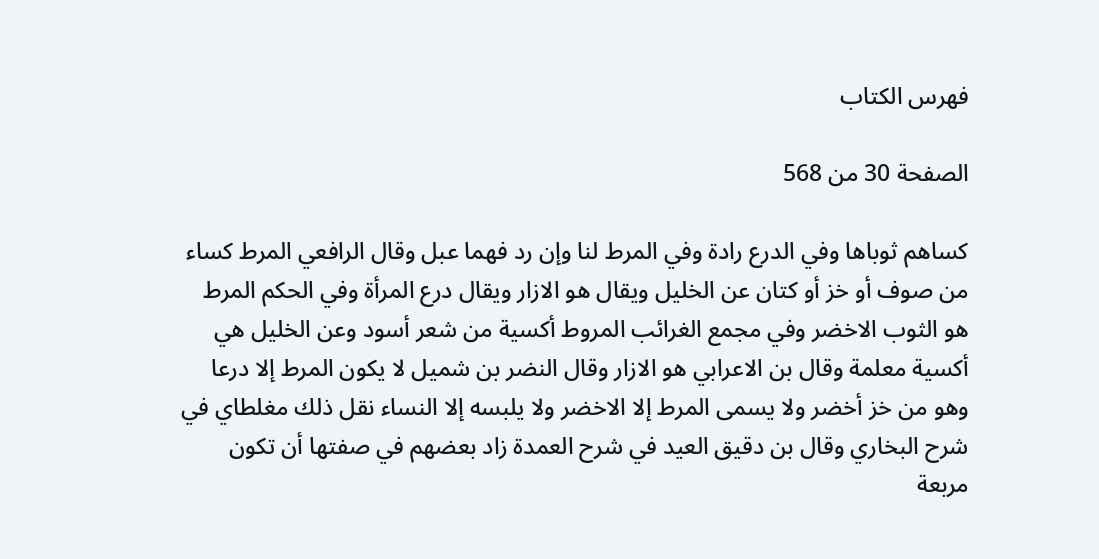فهرس الكتاب

الصفحة 30 من 568

كساهم ثوباها وفي الدرع رادة وفي المرط لنا وإن رد فهما عبل وقال الرافعي المرط كساء من صوف أو خز أو كتان عن الخليل ويقال هو الازار ويقال درع المرأة وفي الحكم المرط هو الثوب الاخضر وفي مجمع الغرائب المروط أكسية من شعر أسود وعن الخليل هي أكسية معلمة وقال بن الاعرابي هو الازار وقال النضر بن شميل لا يكون المرط إلا درعا وهو من خز أخضر ولا يسمى المرط إلا الاخضر ولا يلبسه إلا النساء نقل ذلك مغلطاي في شرح البخاري وقال بن دقيق العيد في شرح العمدة زاد بعضهم في صفتها أن تكون مربعة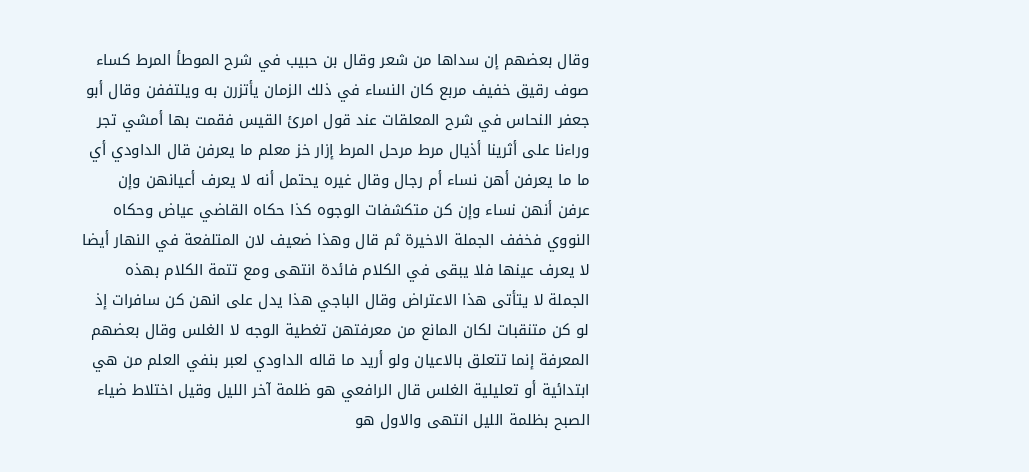وقال بعضهم إن سداها من شعر وقال بن حبيب في شرح الموطأ المرط كساء صوف رقيق خفيف مربع كان النساء في ذلك الزمان يأتزرن به ويلتففن وقال أبو جعفر النحاس في شرح المعلقات عند قول امرئ القيس فقمت بها أمشي تجر وراءنا على أثرينا أذيال مرط مرحل المرط إزار خز معلم ما يعرفن قال الداودي أي ما ما يعرفن أهن نساء أم رجال وقال غيره يحتمل أنه لا يعرف أعيانهن وإن عرفن أنهن نساء وإن كن متكشفات الوجوه كذا حكاه القاضي عياض وحكاه النووي فخفف الجملة الاخيرة ثم قال وهذا ضعيف لان المتلفعة في النهار أيضا لا يعرف عينها فلا يبقى في الكلام فائدة انتهى ومع تتمة الكلام بهذه الجملة لا يتأتى هذا الاعتراض وقال الباجي هذا يدل على انهن كن سافرات إذ لو كن متنقبات لكان المانع من معرفتهن تغطية الوجه لا الغلس وقال بعضهم المعرفة إنما تتعلق بالاعيان ولو أريد ما قاله الداودي لعبر بنفي العلم من هي ابتدائية أو تعليلية الغلس قال الرافعي هو ظلمة آخر الليل وقيل اختلاط ضياء الصبح بظلمة الليل انتهى والاول هو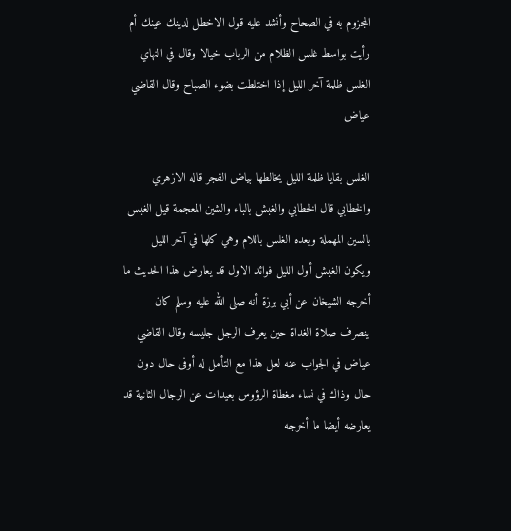المجزوم به في الصحاح وأنشد عليه قول الاخطل لدينك عينك أم رأيت بواسط غلس الظلام من الرباب خيالا وقال في النهاي الغلس ظلمة آخر الليل إذا اختلطت بضوء الصباح وقال القاضي عياض

الغلس بقايا ظلمة الليل يخالطها بياض الفجر قاله الازهري والخطابي قال الخطابي والغبش بالباء والشين المعجمة قيل الغبس بالسين المهملة وبعده الغلس باللام وهي كلها في آخر الليل ويكون الغبش أول الليل فوائد الاول قد يعارض هذا الحديث ما أخرجه الشيخان عن أبي برزة أنه صلى الله عليه وسلم كان ينصرف صلاة الغداة حين يعرف الرجل جليسه وقال القاضي عياض في الجواب عنه لعل هذا مع التأمل له أوفى حال دون حال وذاك في نساء مغطاة الرؤوس بعيدات عن الرجال الثانية قد يعارضه أيضا ما أخرجه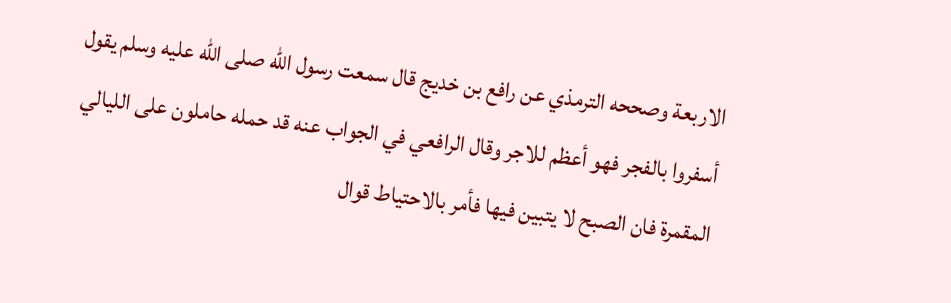الاربعة وصححه الترمذي عن رافع بن خديج قال سمعت رسول الله صلى الله عليه وسلم يقول أسفروا بالفجر فهو أعظم للاجر وقال الرافعي في الجواب عنه قد حمله حاملون على الليالي المقمرة فان الصبح لا يتبين فيها فأمر بالاحتياط قوال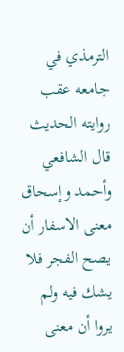الترمذي في جامعه عقب روايته الحديث قال الشافعي وأحمد وإسحاق معنى الاسفار أن يصح الفجر فلا يشك فيه ولم يروا أن معنى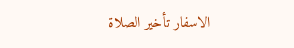الاسفار تأخير الصلاة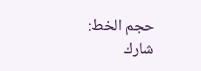حجم الخط:
شارك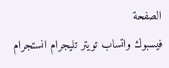الصفحة
فيسبوك واتساب تويتر تليجرام انستجرام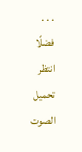. . .
فضلًا انتظر تحميل الصوت